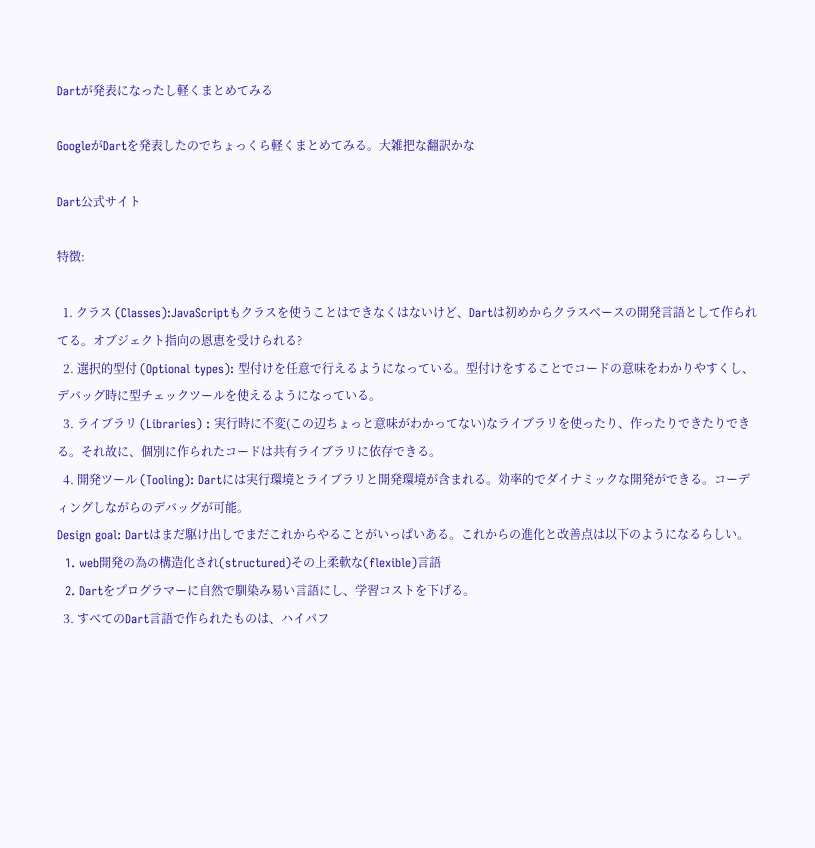Dartが発表になったし軽くまとめてみる

GoogleがDartを発表したのでちょっくら軽くまとめてみる。大雑把な翻訳かな

Dart公式サイト

特徴:

  1. クラス (Classes):JavaScriptもクラスを使うことはできなくはないけど、Dartは初めからクラスベースの開発言語として作られてる。オブジェクト指向の恩恵を受けられる?
  2. 選択的型付 (Optional types): 型付けを任意で行えるようになっている。型付けをすることでコードの意味をわかりやすくし、デバッグ時に型チェックツールを使えるようになっている。
  3. ライブラリ (Libraries) : 実行時に不変(この辺ちょっと意味がわかってない)なライブラリを使ったり、作ったりできたりできる。それ故に、個別に作られたコードは共有ライブラリに依存できる。
  4. 開発ツール (Tooling): Dartには実行環境とライブラリと開発環境が含まれる。効率的でダイナミックな開発ができる。コーディングしながらのデバッグが可能。
Design goal: Dartはまだ駆け出しでまだこれからやることがいっぱいある。これからの進化と改善点は以下のようになるらしい。
  1. web開発の為の構造化され(structured)その上柔軟な(flexible)言語
  2. Dartをプログラマーに自然で馴染み易い言語にし、学習コストを下げる。
  3. すべてのDart言語で作られたものは、ハイパフ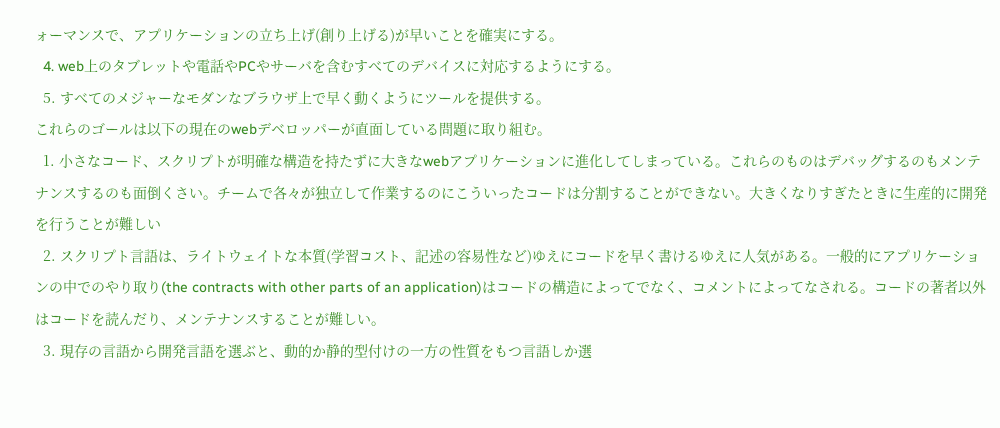ォーマンスで、アプリケーションの立ち上げ(創り上げる)が早いことを確実にする。
  4. web上のタブレットや電話やPCやサーバを含むすべてのデバイスに対応するようにする。
  5. すべてのメジャーなモダンなブラウザ上で早く動くようにツールを提供する。
これらのゴールは以下の現在のwebデベロッパーが直面している問題に取り組む。
  1. 小さなコード、スクリプトが明確な構造を持たずに大きなwebアプリケーションに進化してしまっている。これらのものはデバッグするのもメンテナンスするのも面倒くさい。チームで各々が独立して作業するのにこういったコードは分割することができない。大きくなりすぎたときに生産的に開発を行うことが難しい
  2. スクリプト言語は、ライトウェイトな本質(学習コスト、記述の容易性など)ゆえにコードを早く書けるゆえに人気がある。一般的にアプリケーションの中でのやり取り(the contracts with other parts of an application)はコードの構造によってでなく、コメントによってなされる。コードの著者以外はコードを読んだり、メンテナンスすることが難しい。
  3. 現存の言語から開発言語を選ぶと、動的か静的型付けの一方の性質をもつ言語しか選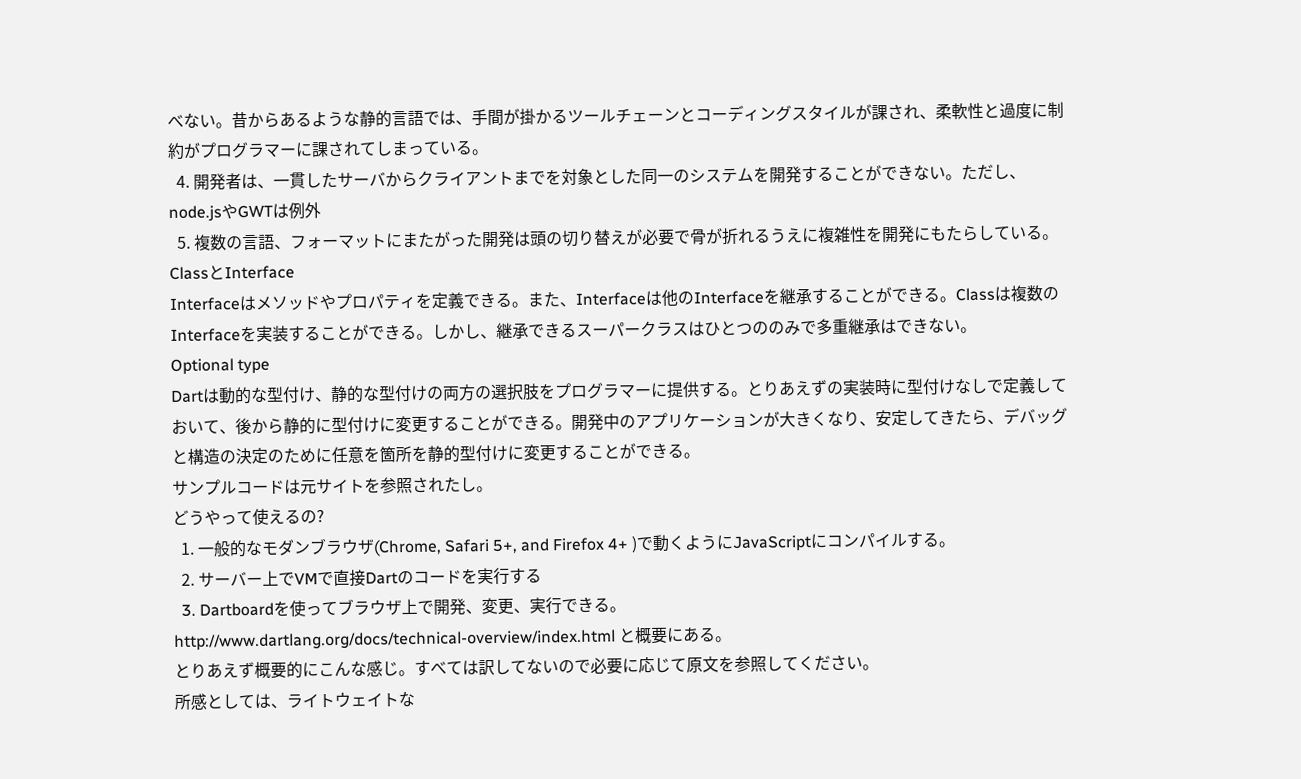べない。昔からあるような静的言語では、手間が掛かるツールチェーンとコーディングスタイルが課され、柔軟性と過度に制約がプログラマーに課されてしまっている。
  4. 開発者は、一貫したサーバからクライアントまでを対象とした同一のシステムを開発することができない。ただし、node.jsやGWTは例外
  5. 複数の言語、フォーマットにまたがった開発は頭の切り替えが必要で骨が折れるうえに複雑性を開発にもたらしている。
ClassとInterface
Interfaceはメソッドやプロパティを定義できる。また、Interfaceは他のInterfaceを継承することができる。Classは複数のInterfaceを実装することができる。しかし、継承できるスーパークラスはひとつののみで多重継承はできない。
Optional type
Dartは動的な型付け、静的な型付けの両方の選択肢をプログラマーに提供する。とりあえずの実装時に型付けなしで定義しておいて、後から静的に型付けに変更することができる。開発中のアプリケーションが大きくなり、安定してきたら、デバッグと構造の決定のために任意を箇所を静的型付けに変更することができる。
サンプルコードは元サイトを参照されたし。
どうやって使えるの?
  1. 一般的なモダンブラウザ(Chrome, Safari 5+, and Firefox 4+ )で動くようにJavaScriptにコンパイルする。
  2. サーバー上でVMで直接Dartのコードを実行する
  3. Dartboardを使ってブラウザ上で開発、変更、実行できる。
http://www.dartlang.org/docs/technical-overview/index.html と概要にある。
とりあえず概要的にこんな感じ。すべては訳してないので必要に応じて原文を参照してください。
所感としては、ライトウェイトな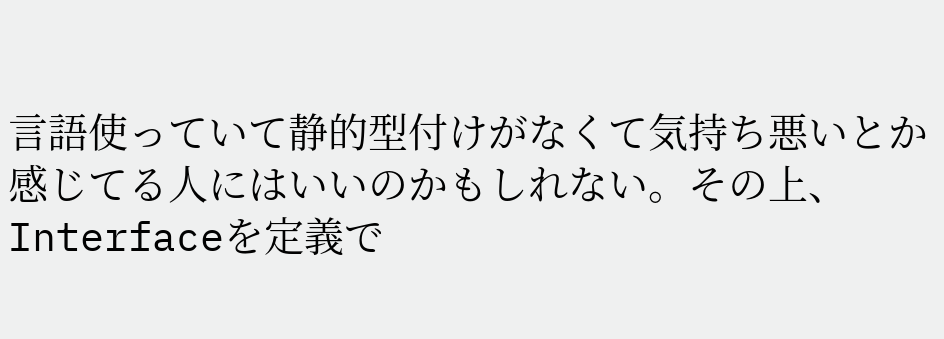言語使っていて静的型付けがなくて気持ち悪いとか感じてる人にはいいのかもしれない。その上、Interfaceを定義で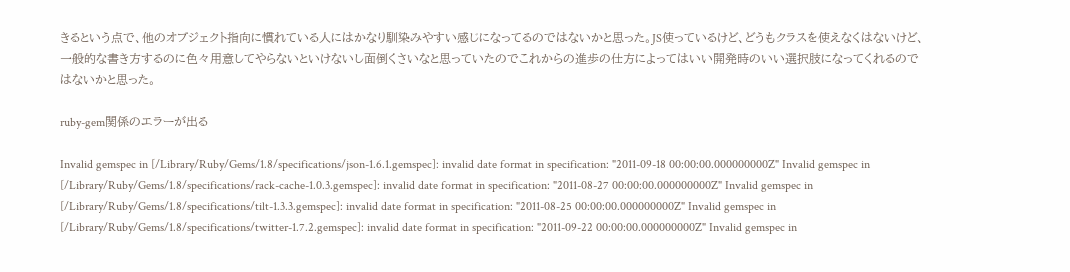きるという点で、他のオブジェクト指向に慣れている人にはかなり馴染みやすい感じになってるのではないかと思った。JS使っているけど、どうもクラスを使えなくはないけど、一般的な書き方するのに色々用意してやらないといけないし面倒くさいなと思っていたのでこれからの進歩の仕方によってはいい開発時のいい選択肢になってくれるのではないかと思った。

ruby-gem関係のエラーが出る

Invalid gemspec in [/Library/Ruby/Gems/1.8/specifications/json-1.6.1.gemspec]: invalid date format in specification: "2011-09-18 00:00:00.000000000Z" Invalid gemspec in [/Library/Ruby/Gems/1.8/specifications/rack-cache-1.0.3.gemspec]: invalid date format in specification: "2011-08-27 00:00:00.000000000Z" Invalid gemspec in [/Library/Ruby/Gems/1.8/specifications/tilt-1.3.3.gemspec]: invalid date format in specification: "2011-08-25 00:00:00.000000000Z" Invalid gemspec in [/Library/Ruby/Gems/1.8/specifications/twitter-1.7.2.gemspec]: invalid date format in specification: "2011-09-22 00:00:00.000000000Z" Invalid gemspec in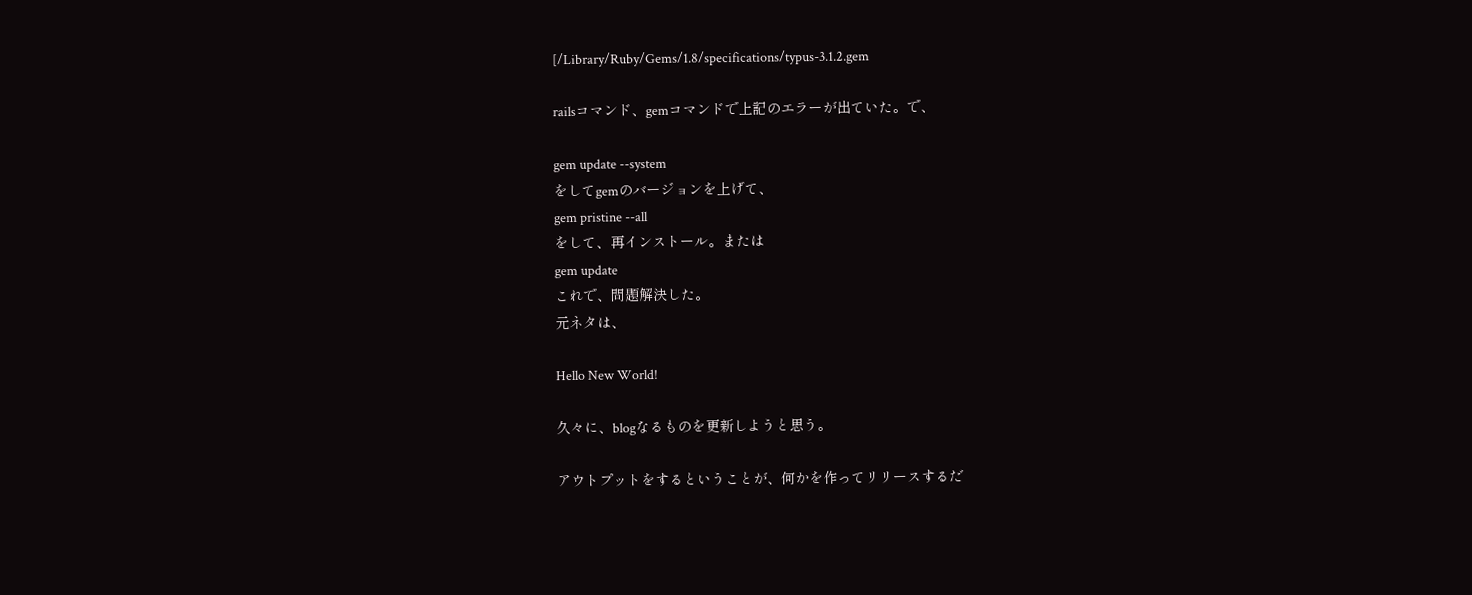[/Library/Ruby/Gems/1.8/specifications/typus-3.1.2.gem

railsコマンド、gemコマンドで上記のエラーが出ていた。で、

gem update --system
をしてgemのバージョンを上げて、
gem pristine --all
をして、再インストール。または
gem update
これで、問題解決した。
元ネタは、

Hello New World!

久々に、blogなるものを更新しようと思う。

アウトプットをするということが、何かを作ってリリースするだ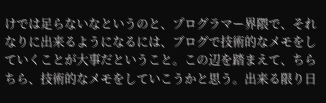けでは足らないなというのと、プログラマー界隈で、それなりに出来るようになるには、ブログで技術的なメモをしていくことが大事だということ。この辺を踏まえて、ちらちら、技術的なメモをしていこうかと思う。出来る限り日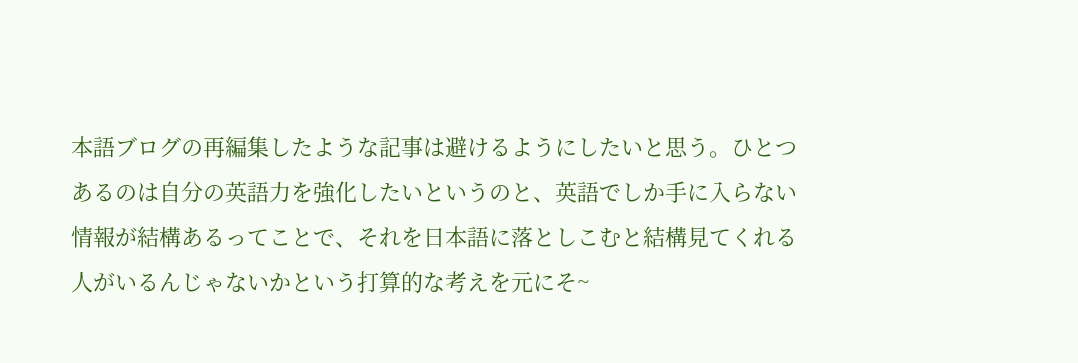本語ブログの再編集したような記事は避けるようにしたいと思う。ひとつあるのは自分の英語力を強化したいというのと、英語でしか手に入らない情報が結構あるってことで、それを日本語に落としこむと結構見てくれる人がいるんじゃないかという打算的な考えを元にそ~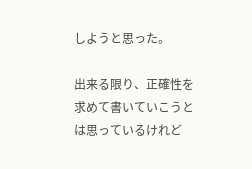しようと思った。

出来る限り、正確性を求めて書いていこうとは思っているけれど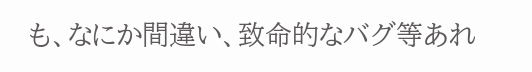も、なにか間違い、致命的なバグ等あれ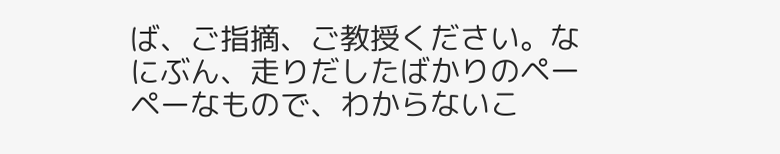ば、ご指摘、ご教授ください。なにぶん、走りだしたばかりのペーペーなもので、わからないこ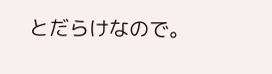とだらけなので。